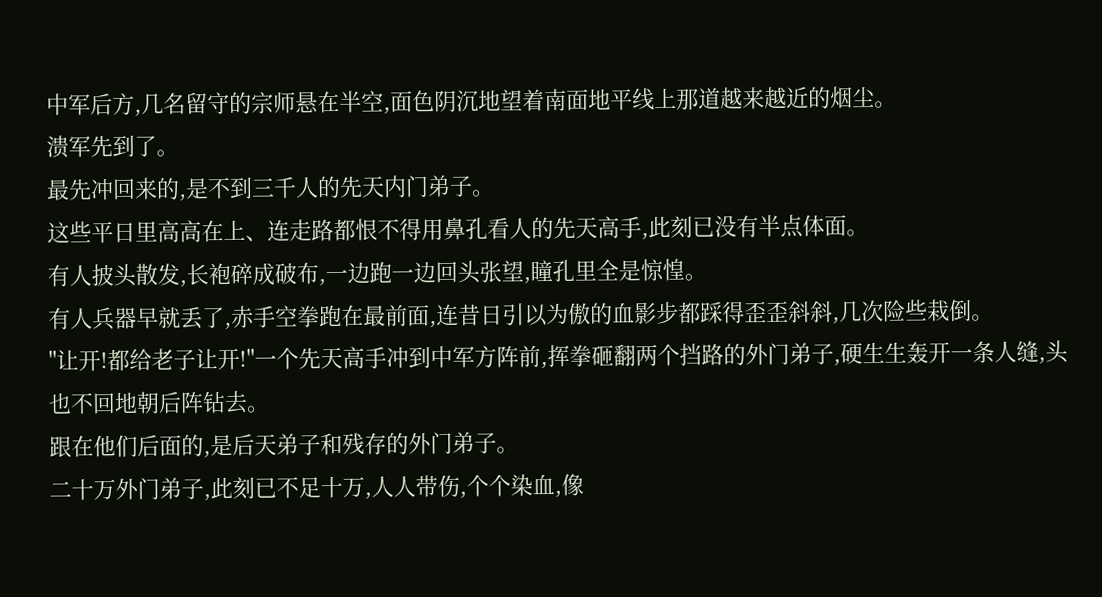中军后方,几名留守的宗师悬在半空,面色阴沉地望着南面地平线上那道越来越近的烟尘。
溃军先到了。
最先冲回来的,是不到三千人的先天内门弟子。
这些平日里高高在上、连走路都恨不得用鼻孔看人的先天高手,此刻已没有半点体面。
有人披头散发,长袍碎成破布,一边跑一边回头张望,瞳孔里全是惊惶。
有人兵器早就丢了,赤手空拳跑在最前面,连昔日引以为傲的血影步都踩得歪歪斜斜,几次险些栽倒。
"让开!都给老子让开!"一个先天高手冲到中军方阵前,挥拳砸翻两个挡路的外门弟子,硬生生轰开一条人缝,头也不回地朝后阵钻去。
跟在他们后面的,是后天弟子和残存的外门弟子。
二十万外门弟子,此刻已不足十万,人人带伤,个个染血,像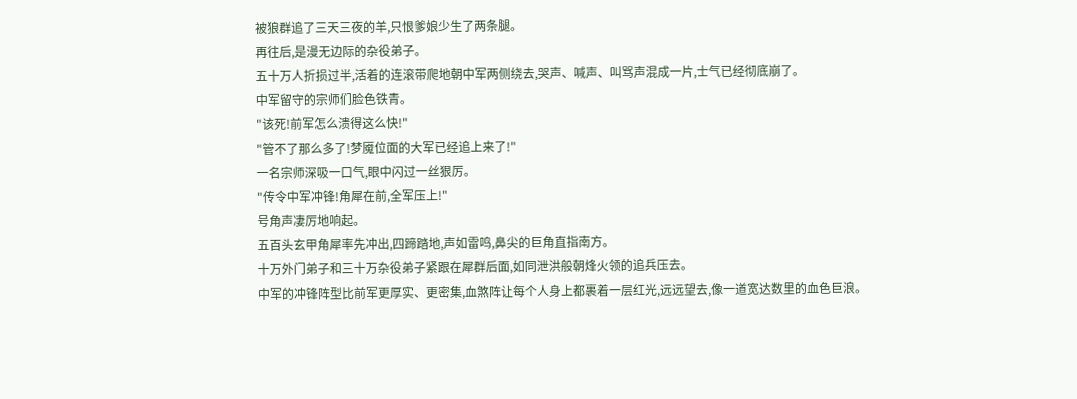被狼群追了三天三夜的羊,只恨爹娘少生了两条腿。
再往后,是漫无边际的杂役弟子。
五十万人折损过半,活着的连滚带爬地朝中军两侧绕去,哭声、喊声、叫骂声混成一片,士气已经彻底崩了。
中军留守的宗师们脸色铁青。
"该死!前军怎么溃得这么快!"
"管不了那么多了!梦魇位面的大军已经追上来了!"
一名宗师深吸一口气,眼中闪过一丝狠厉。
"传令中军冲锋!角犀在前,全军压上!"
号角声凄厉地响起。
五百头玄甲角犀率先冲出,四蹄踏地,声如雷鸣,鼻尖的巨角直指南方。
十万外门弟子和三十万杂役弟子紧跟在犀群后面,如同泄洪般朝烽火领的追兵压去。
中军的冲锋阵型比前军更厚实、更密集,血煞阵让每个人身上都裹着一层红光,远远望去,像一道宽达数里的血色巨浪。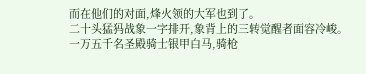而在他们的对面,烽火领的大军也到了。
二十头猛犸战象一字排开,象背上的三转觉醒者面容冷峻。
一万五千名圣殿骑士银甲白马,骑枪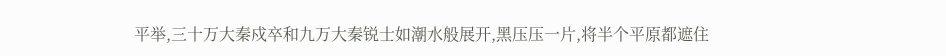平举,三十万大秦戍卒和九万大秦锐士如潮水般展开,黑压压一片,将半个平原都遮住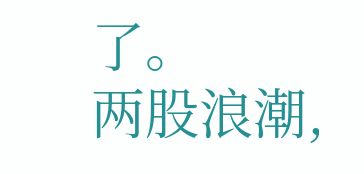了。
两股浪潮,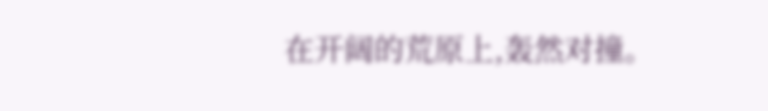在开阔的荒原上,轰然对撞。